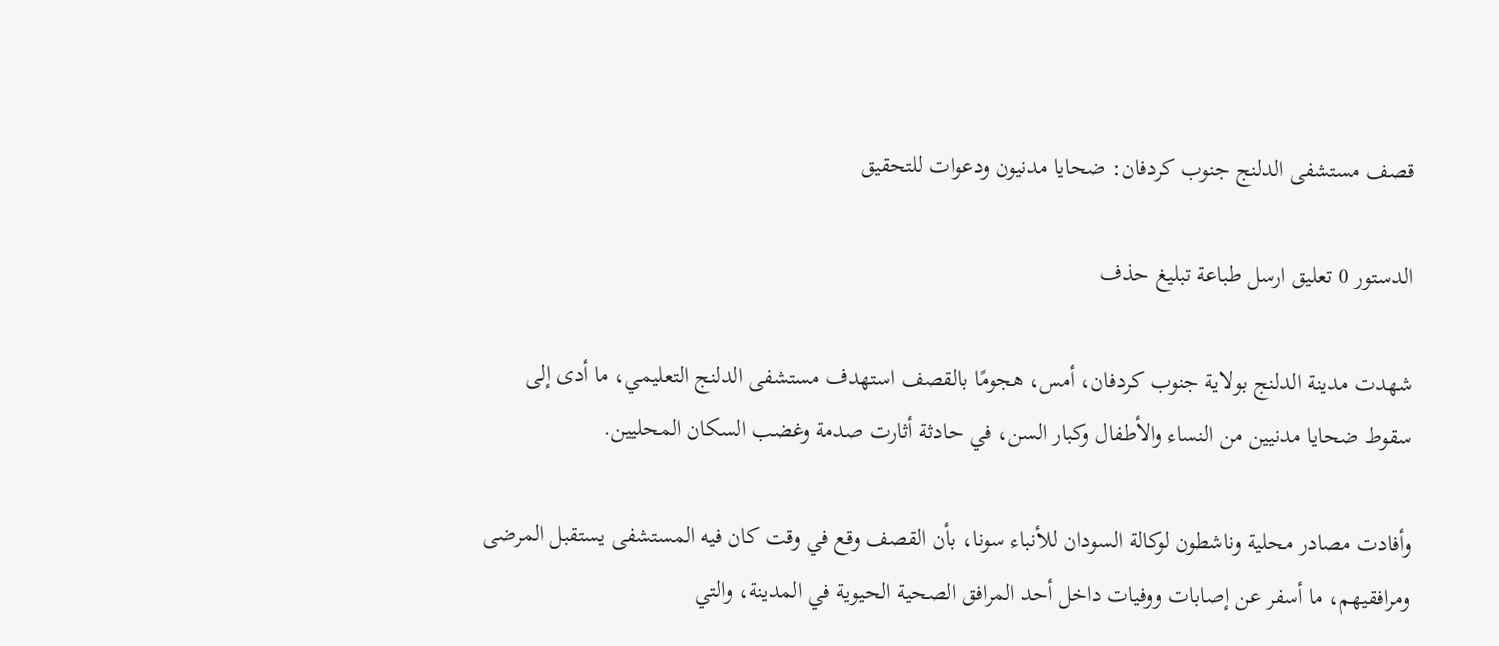قصف مستشفى الدلنج جنوب كردفان: ضحايا مدنيون ودعوات للتحقيق

الدستور 0 تعليق ارسل طباعة تبليغ حذف

شهدت مدينة الدلنج بولاية جنوب كردفان، أمس، هجومًا بالقصف استهدف مستشفى الدلنج التعليمي، ما أدى إلى سقوط ضحايا مدنيين من النساء والأطفال وكبار السن، في حادثة أثارت صدمة وغضب السكان المحليين.

وأفادت مصادر محلية وناشطون لوكالة السودان للأنباء سونا، بأن القصف وقع في وقت كان فيه المستشفى يستقبل المرضى ومرافقيهم، ما أسفر عن إصابات ووفيات داخل أحد المرافق الصحية الحيوية في المدينة، والتي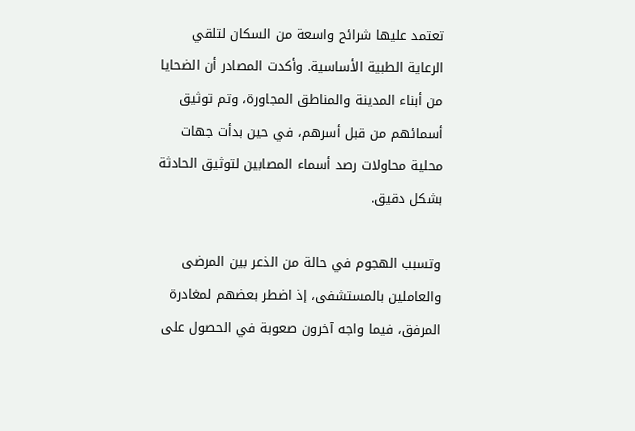تعتمد عليها شرائح واسعة من السكان لتلقي الرعاية الطبية الأساسية. وأكدت المصادر أن الضحايا من أبناء المدينة والمناطق المجاورة، وتم توثيق أسمائهم من قبل أسرهم، في حين بدأت جهات محلية محاولات رصد أسماء المصابين لتوثيق الحادثة بشكل دقيق.

وتسبب الهجوم في حالة من الذعر بين المرضى والعاملين بالمستشفى، إذ اضطر بعضهم لمغادرة المرفق، فيما واجه آخرون صعوبة في الحصول على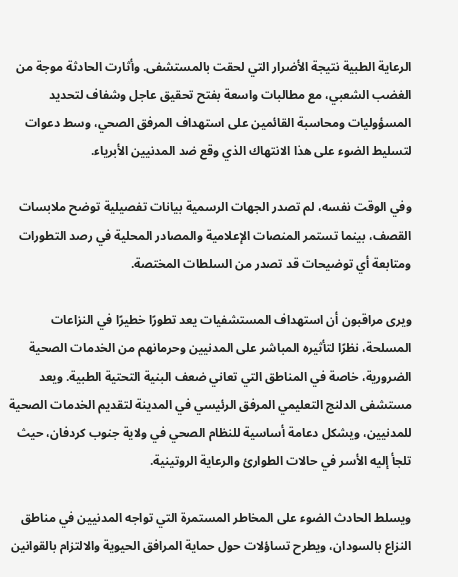الرعاية الطبية نتيجة الأضرار التي لحقت بالمستشفى. وأثارت الحادثة موجة من الغضب الشعبي، مع مطالبات واسعة بفتح تحقيق عاجل وشفاف لتحديد المسؤوليات ومحاسبة القائمين على استهداف المرفق الصحي، وسط دعوات لتسليط الضوء على هذا الانتهاك الذي وقع ضد المدنيين الأبرياء.

وفي الوقت نفسه، لم تصدر الجهات الرسمية بيانات تفصيلية توضح ملابسات القصف، بينما تستمر المنصات الإعلامية والمصادر المحلية في رصد التطورات ومتابعة أي توضيحات قد تصدر من السلطات المختصة.

ويرى مراقبون أن استهداف المستشفيات يعد تطورًا خطيرًا في النزاعات المسلحة، نظرًا لتأثيره المباشر على المدنيين وحرمانهم من الخدمات الصحية الضرورية، خاصة في المناطق التي تعاني ضعف البنية التحتية الطبية. ويعد مستشفى الدلنج التعليمي المرفق الرئيسي في المدينة لتقديم الخدمات الصحية للمدنيين، ويشكل دعامة أساسية للنظام الصحي في ولاية جنوب كردفان، حيث تلجأ إليه الأسر في حالات الطوارئ والرعاية الروتينية.

ويسلط الحادث الضوء على المخاطر المستمرة التي تواجه المدنيين في مناطق النزاع بالسودان، ويطرح تساؤلات حول حماية المرافق الحيوية والالتزام بالقوانين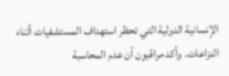الإنسانية الدولية التي تحظر استهداف المستشفيات أثناء النزاعات. وأكد مراقبون أن عدم المحاسبة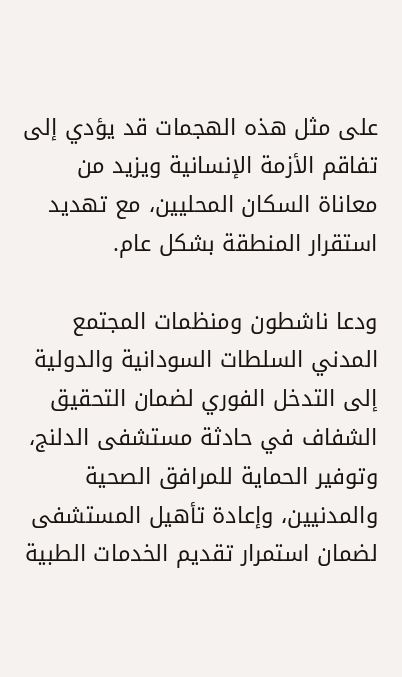على مثل هذه الهجمات قد يؤدي إلى تفاقم الأزمة الإنسانية ويزيد من معاناة السكان المحليين، مع تهديد استقرار المنطقة بشكل عام.

ودعا ناشطون ومنظمات المجتمع المدني السلطات السودانية والدولية إلى التدخل الفوري لضمان التحقيق الشفاف في حادثة مستشفى الدلنج، وتوفير الحماية للمرافق الصحية والمدنيين، وإعادة تأهيل المستشفى لضمان استمرار تقديم الخدمات الطبية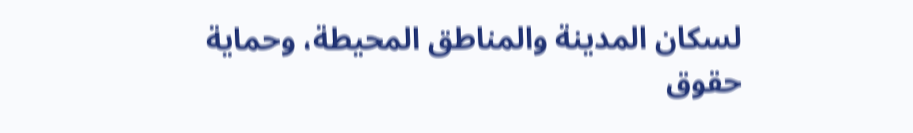لسكان المدينة والمناطق المحيطة، وحماية حقوق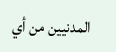المدنيين من أي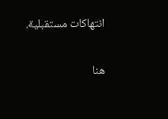انتهاكات مستقبلية.

هنا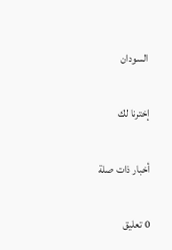السودان

إخترنا لك

أخبار ذات صلة

0 تعليق